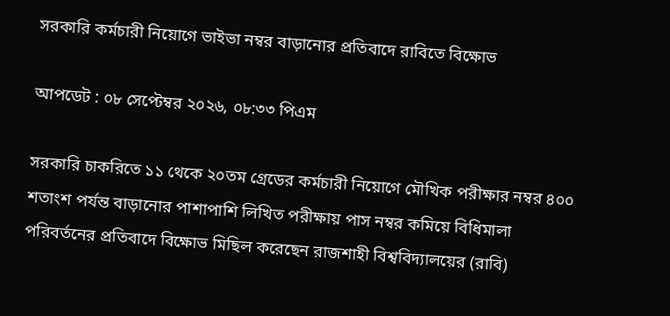সরকারি কর্মচারী নিয়োগে ভাইভা নম্বর বাড়ানোর প্রতিবাদে রাবিতে বিক্ষোভ

আপডেট : ০৮ সেপ্টেম্বর ২০২৬, ০৮:৩৩ পিএম

সরকারি চাকরিতে ১১ থেকে ২০তম গ্রেডের কর্মচারী নিয়োগে মৌখিক পরীক্ষার নম্বর ৪০০ শতাংশ পর্যন্ত বাড়ানোর পাশাপাশি লিখিত পরীক্ষায় পাস নম্বর কমিয়ে বিধিমালা পরিবর্তনের প্রতিবাদে বিক্ষোভ মিছিল করেছেন রাজশাহী বিশ্ববিদ্যালয়ের (রাবি)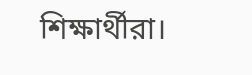শিক্ষার্থীরা।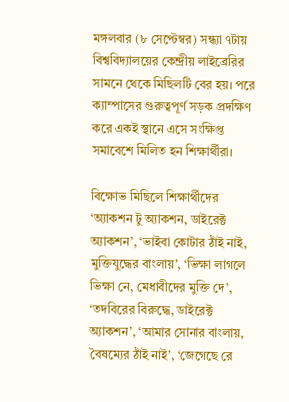মঙ্গলবার (৮ সেপ্টেম্বর) সন্ধ্যা ৭টায় বিশ্ববিদ্যালয়ের কেন্দ্রীয় লাইব্রেরির সামনে থেকে মিছিলটি বের হয়। পরে ক্যাম্পাসের গুরুত্বপূর্ণ সড়ক প্রদক্ষিণ করে একই স্থানে এসে সংক্ষিপ্ত সমাবেশে মিলিত হন শিক্ষার্থীরা।

বিক্ষোভ মিছিলে শিক্ষার্থীদের ‘অ্যাকশন টু অ্যাকশন, ডাইরেক্ট অ্যাকশন’, ‘ভাইবা কোটার ঠাঁই নাই, মুক্তিযুদ্ধের বাংলায়’, ‘ভিক্ষা লাগলে ভিক্ষা নে, মেধাবীদের মুক্তি দে’, ‘তদবিরের বিরুদ্ধে, ডাইরেক্ট অ্যাকশন’, ‘আমার সোনার বাংলায়, বৈষম্যের ঠাঁই নাই’, ‘জেগেছে রে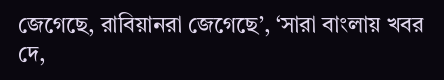জেগেছে, রাবিয়ানরা জেগেছে’, ‘সারা বাংলায় খবর দে,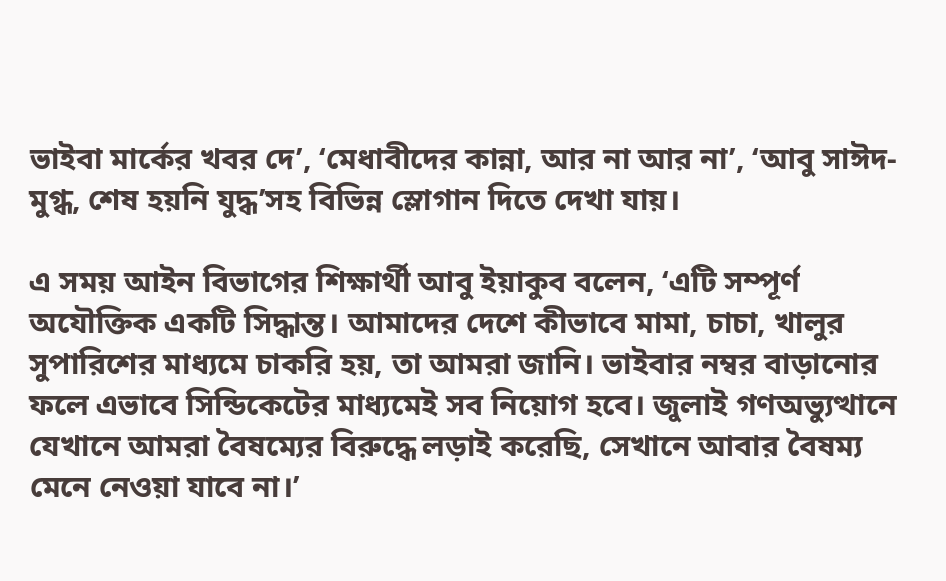ভাইবা মার্কের খবর দে’, ‘মেধাবীদের কান্না, আর না আর না’, ‘আবু সাঈদ-মুগ্ধ, শেষ হয়নি যুদ্ধ’সহ বিভিন্ন স্লোগান দিতে দেখা যায়।

এ সময় আইন বিভাগের শিক্ষার্থী আবু ইয়াকুব বলেন, ‘এটি সম্পূর্ণ অযৌক্তিক একটি সিদ্ধান্ত। আমাদের দেশে কীভাবে মামা, চাচা, খালুর সুপারিশের মাধ্যমে চাকরি হয়, তা আমরা জানি। ভাইবার নম্বর বাড়ানোর ফলে এভাবে সিন্ডিকেটের মাধ্যমেই সব নিয়োগ হবে। জুলাই গণঅভ্যুত্থানে যেখানে আমরা বৈষম্যের বিরুদ্ধে লড়াই করেছি, সেখানে আবার বৈষম্য মেনে নেওয়া যাবে না।’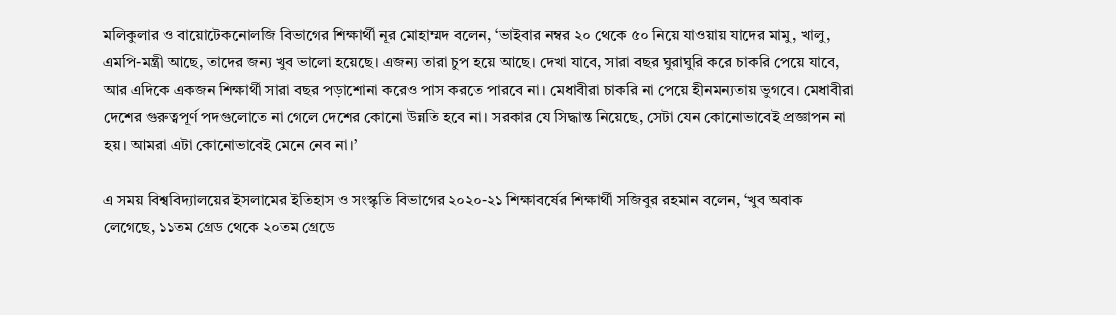মলিকুলার ও বায়োটেকনোলজি বিভাগের শিক্ষার্থী নূর মোহাম্মদ বলেন, ‘ভাইবার নম্বর ২০ থেকে ৫০ নিয়ে যাওয়ায় যাদের মামু, খালু, এমপি-মন্ত্রী আছে, তাদের জন্য খুব ভালো হয়েছে। এজন্য তারা চুপ হয়ে আছে। দেখা যাবে, সারা বছর ঘুরাঘুরি করে চাকরি পেয়ে যাবে, আর এদিকে একজন শিক্ষার্থী সারা বছর পড়াশোনা করেও পাস করতে পারবে না। মেধাবীরা চাকরি না পেয়ে হীনমন্যতায় ভুগবে। মেধাবীরা দেশের গুরুত্বপূর্ণ পদগুলোতে না গেলে দেশের কোনো উন্নতি হবে না। সরকার যে সিদ্ধান্ত নিয়েছে, সেটা যেন কোনোভাবেই প্রজ্ঞাপন না হয়। আমরা এটা কোনোভাবেই মেনে নেব না।’

এ সময় বিশ্ববিদ্যালয়ের ইসলামের ইতিহাস ও সংস্কৃতি বিভাগের ২০২০-২১ শিক্ষাবর্ষের শিক্ষার্থী সজিবুর রহমান বলেন, ‘খুব অবাক লেগেছে, ১১তম গ্রেড থেকে ২০তম গ্রেডে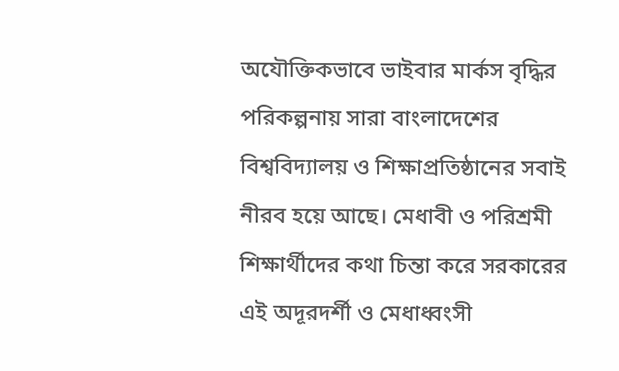অযৌক্তিকভাবে ভাইবার মার্কস বৃদ্ধির পরিকল্পনায় সারা বাংলাদেশের বিশ্ববিদ্যালয় ও শিক্ষাপ্রতিষ্ঠানের সবাই নীরব হয়ে আছে। মেধাবী ও পরিশ্রমী শিক্ষার্থীদের কথা চিন্তা করে সরকারের এই অদূরদর্শী ও মেধাধ্বংসী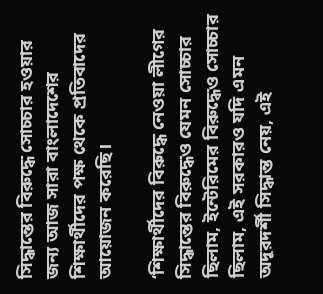সিদ্ধান্তের বিরুদ্ধে সোচ্চার হওয়ার জন্য আজ সারা বাংলাদেশের শিক্ষার্থীদের পক্ষ থেকে প্রতিবাদের আয়োজন করেছি।

‘শিক্ষার্থীদের বিরুদ্ধে নেওয়া লীগের সিদ্ধান্তের বিরুদ্ধেও যেমন সোচ্চার ছিলাম, ইন্টেরিমের বিরুদ্ধেও সোচ্চার ছিলাম, এই সরকারও যদি এমন অদূরদর্শী সিদ্ধান্ত নেয়, এই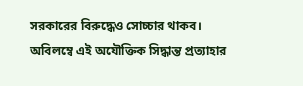সরকারের বিরুদ্ধেও সোচ্চার থাকব। অবিলম্বে এই অযৌক্তিক সিদ্ধান্ত প্রত্যাহার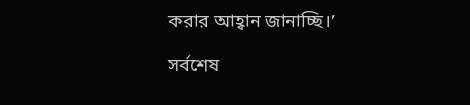করার আহ্বান জানাচ্ছি।’

সর্বশেষ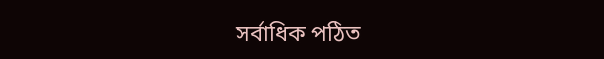সর্বাধিক পঠিত